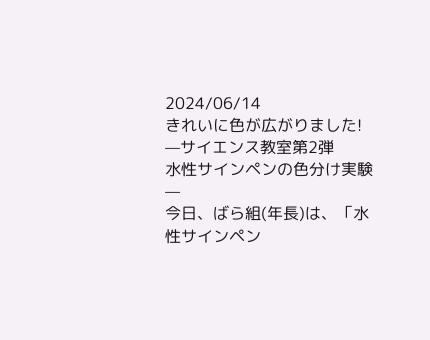2024/06/14
きれいに色が広がりました!
—サイエンス教室第2弾
水性サインペンの色分け実験—
今日、ばら組(年長)は、「水性サインペン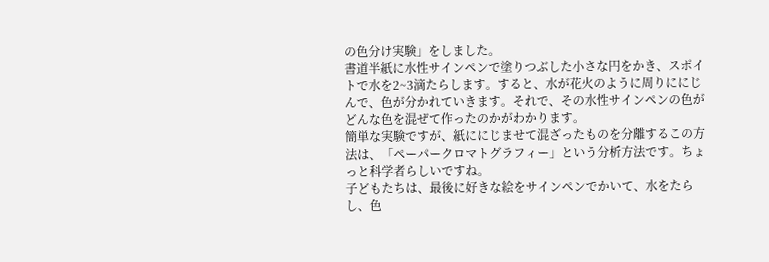の色分け実験」をしました。
書道半紙に水性サインペンで塗りつぶした小さな円をかき、スポイトで水を2~3滴たらします。すると、水が花火のように周りににじんで、色が分かれていきます。それで、その水性サインペンの色がどんな色を混ぜて作ったのかがわかります。
簡単な実験ですが、紙ににじませて混ざったものを分離するこの方法は、「ペーパークロマトグラフィー」という分析方法です。ちょっと科学者らしいですね。
子どもたちは、最後に好きな絵をサインペンでかいて、水をたらし、色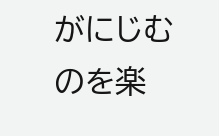がにじむのを楽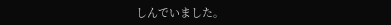しんでいました。